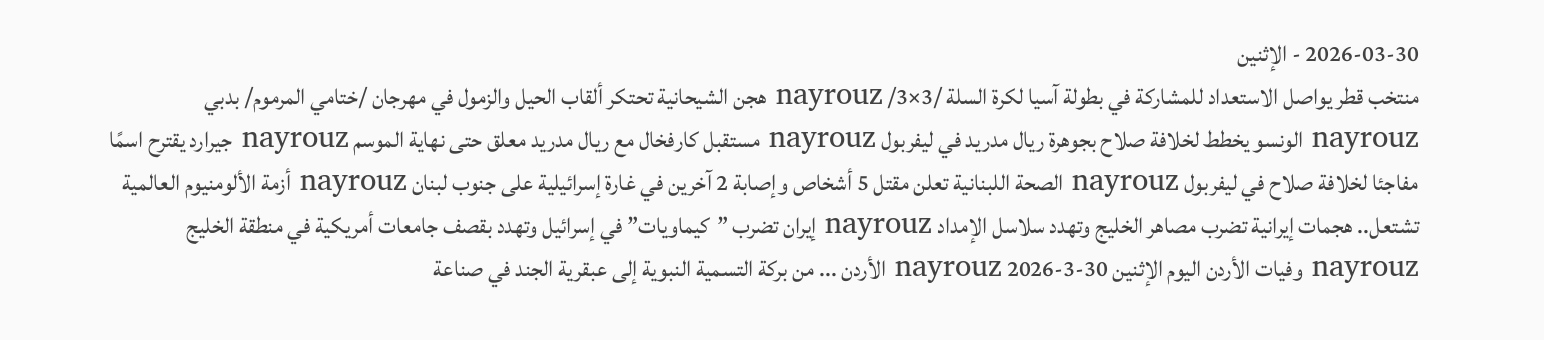2026-03-30 - الإثنين
منتخب قطر يواصل الاستعداد للمشاركة في بطولة آسيا لكرة السلة /3×3/ nayrouz هجن الشيحانية تحتكر ألقاب الحيل والزمول في مهرجان /ختامي المرموم/ بدبي nayrouz الونسو يخطط لخلافة صلاح بجوهرة ريال مدريد في ليفربول nayrouz مستقبل كارفخال مع ريال مدريد معلق حتى نهاية الموسم nayrouz جيرارد يقترح اسمًا مفاجئا لخلافة صلاح في ليفربول nayrouz الصحة اللبنانية تعلن مقتل 5 أشخاص وإصابة 2 آخرين في غارة إسرائيلية على جنوب لبنان nayrouz أزمة الألومنيوم العالمية تشتعل.. هجمات إيرانية تضرب مصاهر الخليج وتهدد سلاسل الإمداد nayrouz إيران تضرب ”كيماويات” في إسرائيل وتهدد بقصف جامعات أمريكية في منطقة الخليج nayrouz وفيات الأردن اليوم الإثنين 30-3-2026 nayrouz الأردن ... من بركة التسمية النبوية إلى عبقرية الجند في صناعة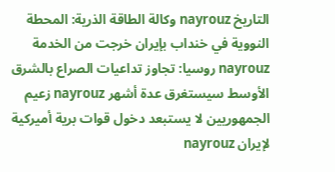التاريخ nayrouz وكالة الطاقة الذرية: المحطة النووية في خنداب بإيران خرجت من الخدمة nayrouz روسيا: تجاوز تداعيات الصراع بالشرق الأوسط سيستغرق عدة أشهر nayrouz زعيم الجمهوريين لا يستبعد دخول قوات برية أميركية لإيران nayrouz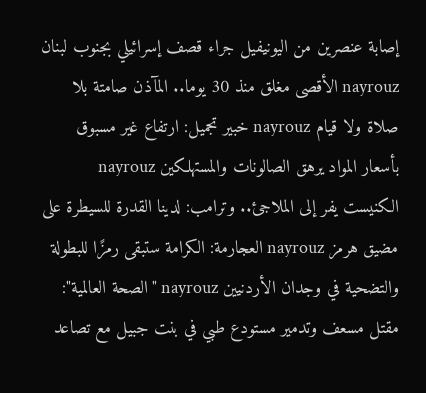إصابة عنصرين من اليونيفيل جراء قصف إسرائيلي بجنوب لبنان nayrouz الأقصى مغلق منذ 30 يوما.. المآذن صامتة بلا صلاة ولا قيام nayrouz خبير تجميل: ارتفاع غير مسبوق بأسعار المواد يرهق الصالونات والمستهلكين nayrouz الكنيست يفر إلى الملاجئ.. وترامب: لدينا القدرة للسيطرة على مضيق هرمز nayrouz العجارمة: الكرامة ستبقى رمزًا للبطولة والتضحية في وجدان الأردنيين nayrouz "الصحة العالمية": مقتل مسعف وتدمير مستودع طبي في بنت جبيل مع تصاعد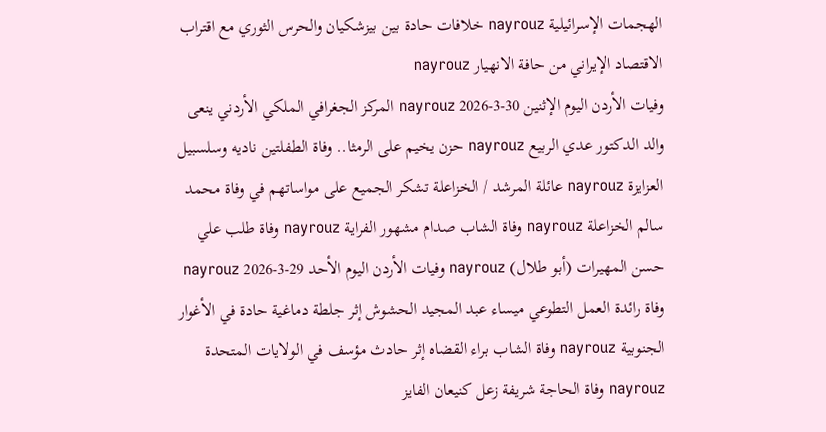الهجمات الإسرائيلية nayrouz خلافات حادة بين بيزشكيان والحرس الثوري مع اقتراب الاقتصاد الإيراني من حافة الانهيار nayrouz
وفيات الأردن اليوم الإثنين 30-3-2026 nayrouz المركز الجغرافي الملكي الأردني ينعى والد الدكتور عدي الربيع nayrouz حزن يخيم على الرمثا.. وفاة الطفلتين ناديه وسلسبيل العزايزة nayrouz عائلة المرشد / الخزاعلة تشكر الجميع على مواساتهم في وفاة محمد سالم الخزاعلة nayrouz وفاة الشاب صدام مشهور الفراية nayrouz وفاة طلب علي حسن المهيرات (أبو طلال) nayrouz وفيات الأردن اليوم الأحد 29-3-2026 nayrouz وفاة رائدة العمل التطوعي ميساء عبد المجيد الحشوش إثر جلطة دماغية حادة في الأغوار الجنوبية nayrouz وفاة الشاب براء القضاه إثر حادث مؤسف في الولايات المتحدة nayrouz وفاة الحاجة شريفة زعل كنيعان الفايز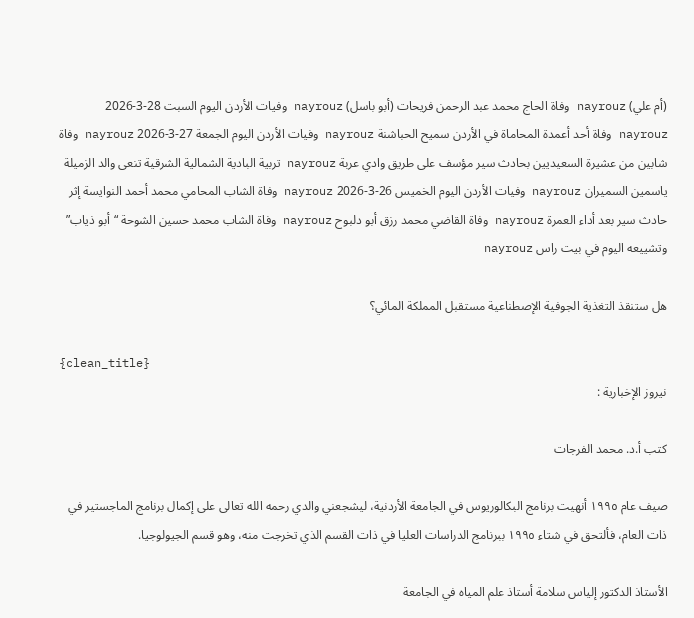(أم علي) nayrouz وفاة الحاج محمد عبد الرحمن فريحات (أبو باسل) nayrouz وفيات الأردن اليوم السبت 28-3-2026 nayrouz وفاة أحد أعمدة المحاماة في الأردن سميح الحباشنة nayrouz وفيات الأردن اليوم الجمعة 27-3-2026 nayrouz وفاة شابين من عشيرة السعيديين بحادث سير مؤسف على طريق وادي عربة nayrouz تربية البادية الشمالية الشرقية تنعى والد الزميلة ياسمين السميران nayrouz وفيات الأردن اليوم الخميس 26-3-2026 nayrouz وفاة الشاب المحامي محمد أحمد النوايسة إثر حادث سير بعد أداء العمرة nayrouz وفاة القاضي محمد رزق أبو دلبوح nayrouz وفاة الشاب محمد حسين الشوحة “أبو ذياب” وتشييعه اليوم في بيت راس nayrouz

هل ستنقذ التغذية الجوفية الإصطناعية مستقبل المملكة المائي؟

{clean_title}
نيروز الإخبارية :

كتب أ.د. محمد الفرجات

صيف عام ١٩٩٥ أنهيت برنامج البكالوريوس في الجامعة الأردنية، ليشجعني والدي رحمه الله تعالى على إكمال برنامج الماجستير في ذات العام، فألتحق في شتاء ١٩٩٥ ببرنامج الدراسات العليا في ذات القسم الذي تخرجت منه، وهو قسم الجيولوجيا.

الأستاذ الدكتور إلياس سلامة أستاذ علم المياه في الجامعة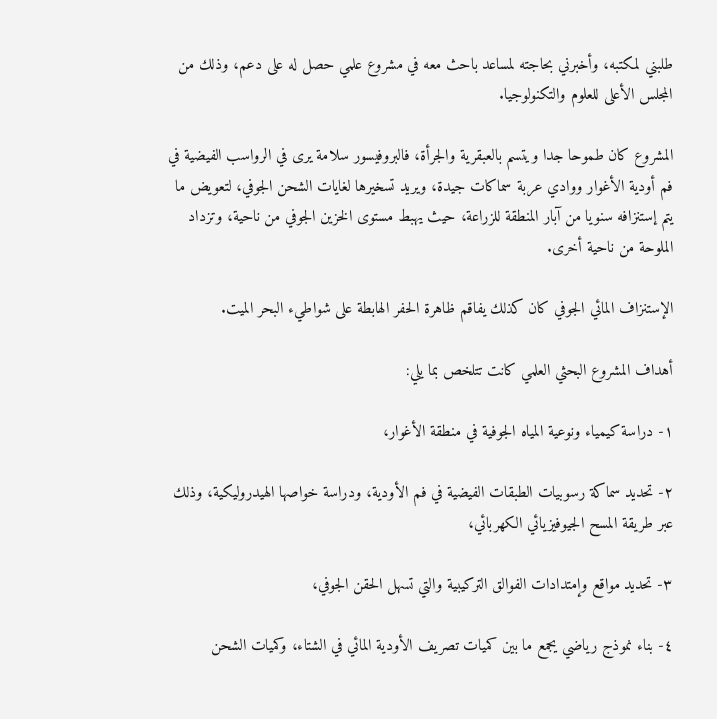طلبني لمكتبه، وأخبرني بحاجته لمساعد باحث معه في مشروع علمي حصل له على دعم، وذلك من المجلس الأعلى للعلوم والتكنولوجيا.

المشروع كان طموحا جدا ويتسم بالعبقرية والجرأة، فالبروفيسور سلامة يرى في الرواسب الفيضية في فم أودية الأغوار ووادي عربة سماكات جيدة، ويريد تسخيرها لغايات الشحن الجوفي، لتعويض ما يتم إستنزافه سنويا من آبار المنطقة للزراعة، حيث يهبط مستوى الخزين الجوفي من ناحية، وتزداد الملوحة من ناحية أخرى.

الإستنزاف المائي الجوفي كان كذلك يفاقم ظاهرة الحفر الهابطة على شواطيء البحر الميت.

أهداف المشروع البحثي العلمي كانت تتلخص بما يلي:

١- دراسة كيمياء ونوعية المياه الجوفية في منطقة الأغوار،

٢- تحديد سماكة رسوبيات الطبقات الفيضية في فم الأودية، ودراسة خواصها الهيدروليكية، وذلك عبر طريقة المسح الجيوفيزيائي الكهربائي،

٣- تحديد مواقع وإمتدادات الفوالق التركيبية والتي تسهل الحقن الجوفي،

٤- بناء نموذج رياضي يجمع ما بين كميات تصريف الأودية المائي في الشتاء، وكميات الشحن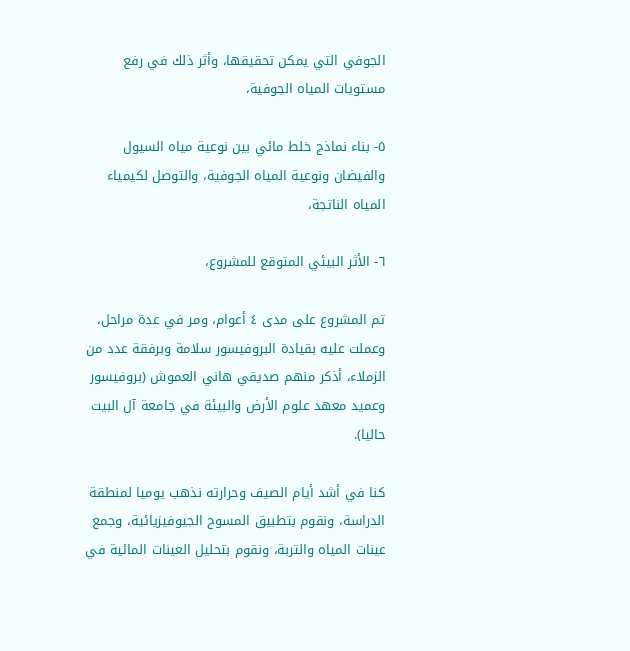الجوفي التي يمكن تحقيقها، وأثر ذلك في رفع مستويات المياه الجوفية،

٥- بناء نماذج خلط مائي بين نوعية مياه السيول والفيضان ونوعية المياه الجوفية، والتوصل لكيمياء المياه الناتجة،

٦- الأثر البيئي المتوقع للمشروع،

تم المشروع على مدى ٤ أعوام، ومر في عدة مراحل، وعملت عليه بقيادة البروفيسور سلامة وبرفقة عدد من الزملاء، أذكر منهم صديقي هاني العموش (بروفيسور وعميد معهد علوم الأرض والبيئة في جامعة آل البيت حاليا).

كنا في أشد أيام الصيف وحرارته نذهب يوميا لمنطقة الدراسة، ونقوم بتطبيق المسوح الجيوفيزيائية، وجمع عينات المياه والتربة، ونقوم بتحليل العينات المائية في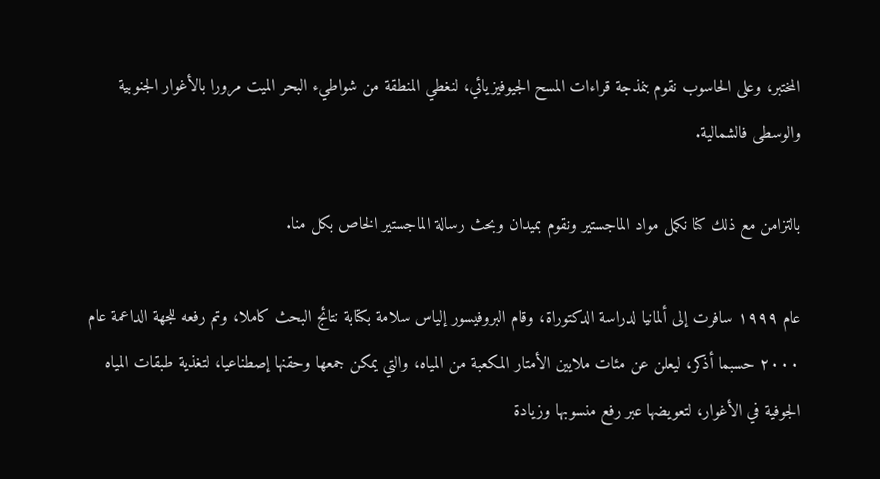المختبر، وعلى الحاسوب نقوم بنمذجة قراءات المسح الجيوفيزيائي، لنغطي المنطقة من شواطيء البحر الميت مرورا بالأغوار الجنوبية والوسطى فالشمالية.

بالتزامن مع ذلك كنا نكمل مواد الماجستير ونقوم بميدان وبحث رسالة الماجستير الخاص بكل منا.

عام ١٩٩٩ سافرت إلى ألمانيا لدراسة الدكتوراة، وقام البروفيسور إلياس سلامة بكتابة نتائج البحث كاملا، وتم رفعه للجهة الداعمة عام ٢٠٠٠ حسبما أذكر، ليعلن عن مئات ملايين الأمتار المكعبة من المياه، والتي يمكن جمعها وحقنها إصطناعيا، لتغذية طبقات المياه الجوفية في الأغوار، لتعويضها عبر رفع منسوبها وزيادة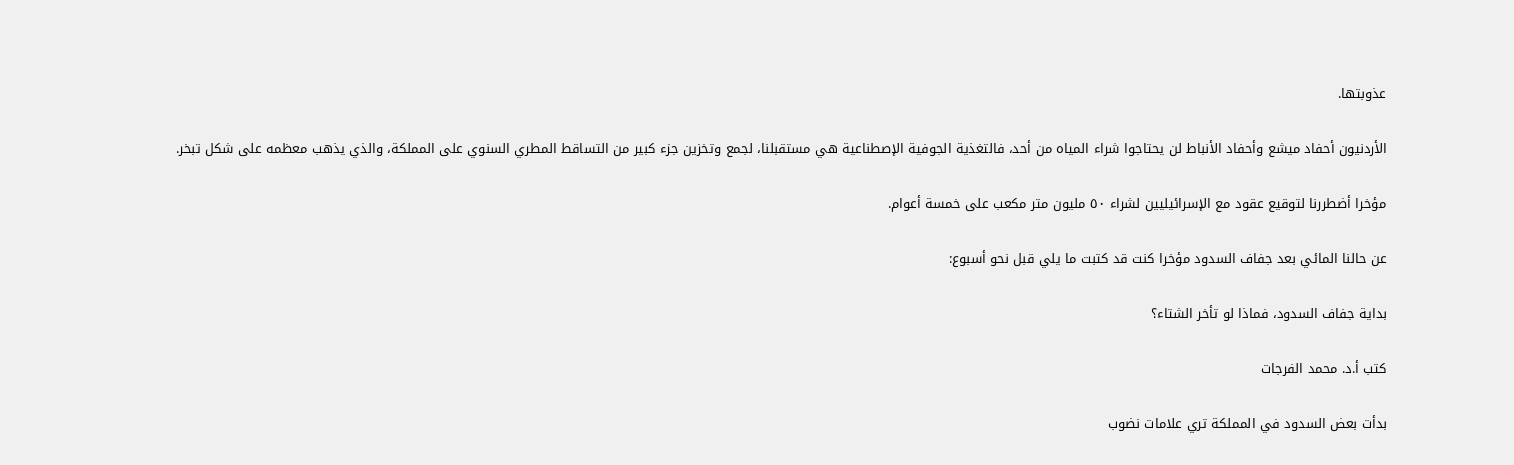عذوبتها.

الأردنيون أحفاد ميشع وأحفاد الأنباط لن يحتاجوا شراء المياه من أحد، فالتغذية الجوفية الإصطناعية هي مستقبلنا، لجمع وتخزين جزء كبير من التساقط المطري السنوي على المملكة، والذي يذهب معظمه على شكل تبخر.

مؤخرا أضطررنا لتوقيع عقود مع الإسرائيليين لشراء ٥٠ مليون متر مكعب على خمسة أعوام.

عن حالنا المائي بعد جفاف السدود مؤخرا كنت قد كتبت ما يلي قبل نحو أسبوع:

بداية جفاف السدود، فماذا لو تأخر الشتاء؟

كتب أ.د. محمد الفرجات

بدأت بعض السدود في المملكة تري علامات نضوب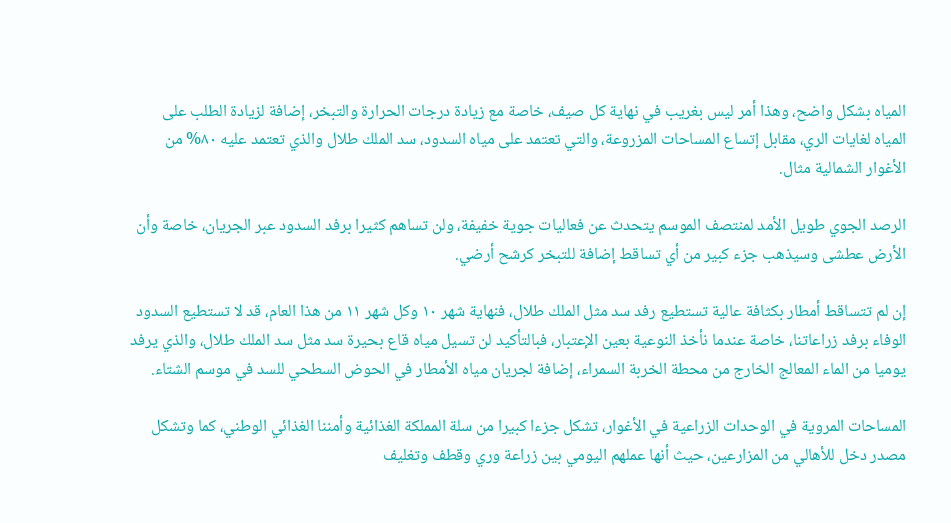المياه بشكل واضح، وهذا أمر ليس بغريب في نهاية كل صيف، خاصة مع زيادة درجات الحرارة والتبخر، إضافة لزيادة الطلب على المياه لغايات الري، مقابل إتساع المساحات المزروعة، والتي تعتمد على مياه السدود، سد الملك طلال والذي تعتمد عليه ٨٠% من الأغوار الشمالية مثال.

الرصد الجوي طويل الأمد لمنتصف الموسم يتحدث عن فعاليات جوية خفيفة، ولن تساهم كثيرا برفد السدود عبر الجريان، خاصة وأن الأرض عطشى وسيذهب جزء كبير من أي تساقط إضافة للتبخر كرشح أرضي.

إن لم تتساقط أمطار بكثافة عالية تستطيع رفد سد مثل الملك طلال، فنهاية شهر ١٠ وكل شهر ١١ من هذا العام، قد لا تستطيع السدود الوفاء برفد زراعاتنا، خاصة عندما نأخذ النوعية بعين الإعتبار، فبالتأكيد لن تسيل مياه قاع بحيرة سد مثل سد الملك طلال، والذي يرفد يوميا من الماء المعالج الخارج من محطة الخربة السمراء، إضافة لجريان مياه الأمطار في الحوض السطحي للسد في موسم الشتاء.

المساحات المروية في الوحدات الزراعية في الأغوار، تشكل جزءا كبيرا من سلة المملكة الغذائية وأمننا الغذائي الوطني، كما وتشكل مصدر دخل للأهالي من المزارعين، حيث أنها عملهم اليومي بين زراعة وري وقطف وتغليف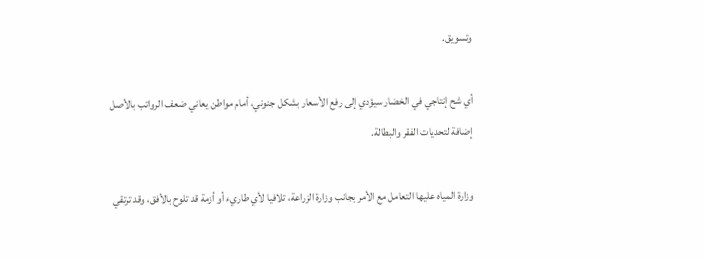وتسويق.

أي شح إنتاجي في الخضار سيؤدي إلى رفع الأسعار بشكل جنوني، أمام مواطن يعاني ضعف الرواتب بالأصل إضافة لتحديات الفقر والبطالة.

وزارة المياه عليها التعامل مع الأمر بجانب وزارة الزراعة، تلافيا لأي طاريء أو أزمة قد تلوح بالأفق، وقد ترتقي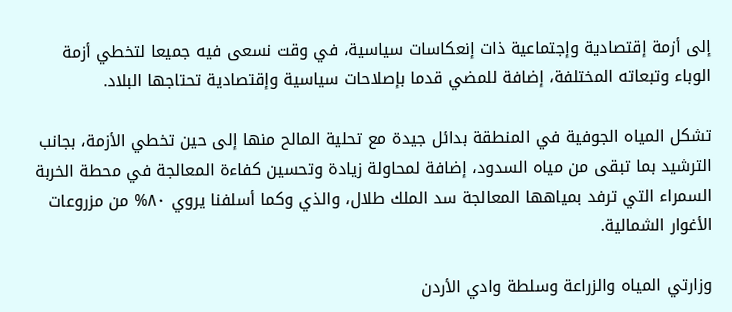إلى أزمة إقتصادية وإجتماعية ذات إنعكاسات سياسية، في وقت نسعى فيه جميعا لتخطي أزمة الوباء وتبعاته المختلفة، إضافة للمضي قدما بإصلاحات سياسية وإقتصادية تحتاجها البلاد.

تشكل المياه الجوفية في المنطقة بدائل جيدة مع تحلية المالح منها إلى حين تخطي الأزمة، بجانب الترشيد بما تبقى من مياه السدود، إضافة لمحاولة زيادة وتحسين كفاءة المعالجة في محطة الخربة السمراء التي ترفد بمياهها المعالجة سد الملك طلال، والذي وكما أسلفنا يروي ٨٠% من مزروعات الأغوار الشمالية.

وزارتي المياه والزراعة وسلطة وادي الأردن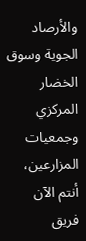والأرصاد الجوية وسوق الخضار المركزي وجمعيات المزارعين، أنتم الآن فريق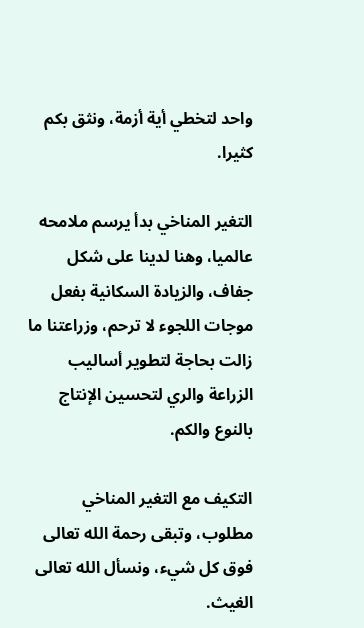واحد لتخطي أية أزمة، ونثق بكم كثيرا.

التغير المناخي بدأ يرسم ملامحه عالميا، وهنا لدينا على شكل جفاف، والزيادة السكانية بفعل موجات اللجوء لا ترحم، وزراعتنا ما زالت بحاجة لتطوير أساليب الزراعة والري لتحسين الإنتاج بالنوع والكم.

التكيف مع التغير المناخي مطلوب، وتبقى رحمة الله تعالى فوق كل شيء، ونسأل الله تعالى الغيث.